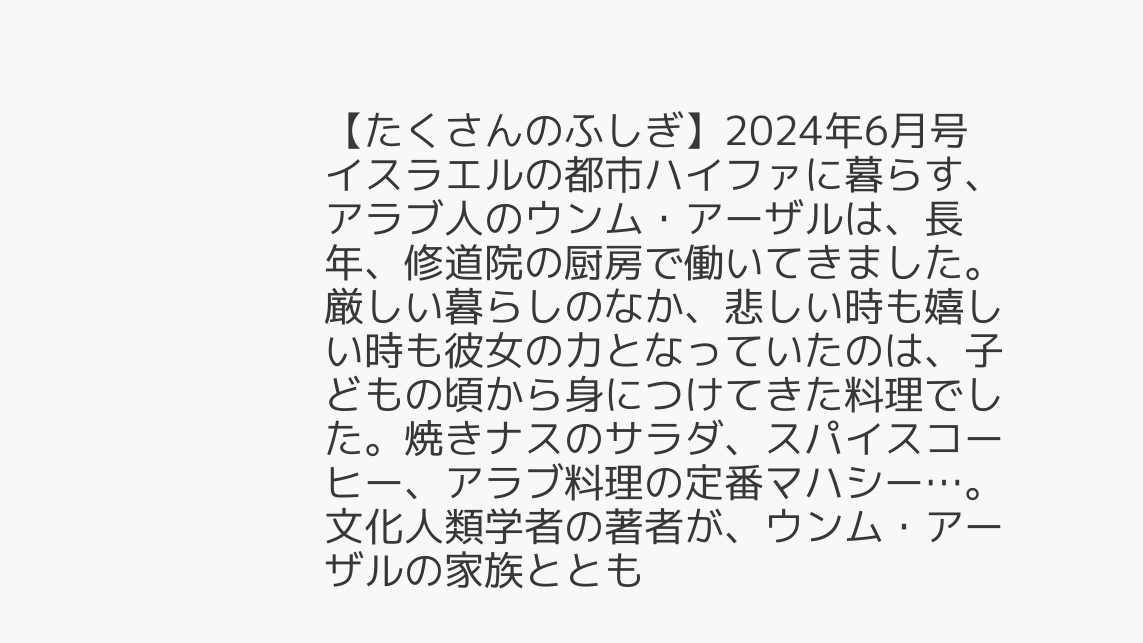【たくさんのふしぎ】2024年6月号
イスラエルの都市ハイファに暮らす、アラブ人のウンム・アーザルは、長年、修道院の厨房で働いてきました。厳しい暮らしのなか、悲しい時も嬉しい時も彼女の力となっていたのは、子どもの頃から身につけてきた料理でした。焼きナスのサラダ、スパイスコーヒー、アラブ料理の定番マハシー…。 文化人類学者の著者が、ウンム・アーザルの家族ととも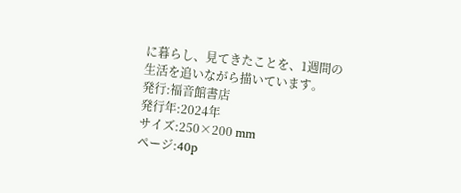に暮らし、見てきたことを、1週間の生活を追いながら描いています。
発行:福音館書店
発行年:2024年
サイズ:250×200 mm
ページ:40p